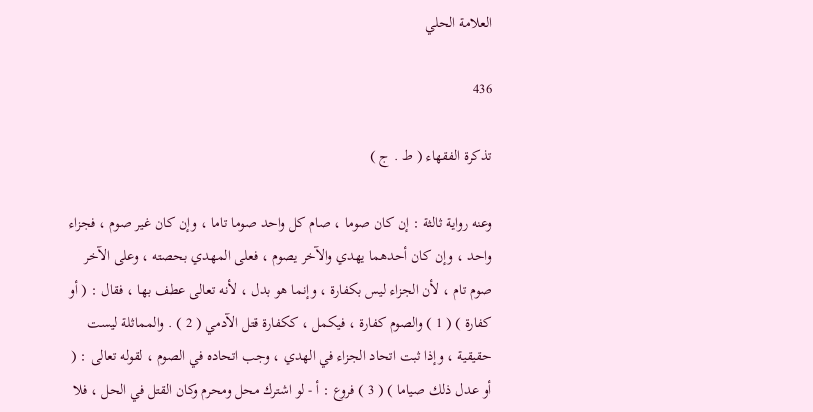العلامة الحلي

436

تذكرة الفقهاء ( ط . ج )

وعنه رواية ثالثة : إن كان صوما ، صام كل واحد صوما تاما ، وإن كان غير صوم ، فجزاء واحد ، وإن كان أحدهما يهدي والآخر يصوم ، فعلى المهدي بحصته ، وعلى الآخر صوم تام ، لأن الجزاء ليس بكفارة ، وإنما هو بدل ، لأنه تعالى عطف بها ، فقال : ( أو كفارة ) ( 1 ) والصوم كفارة ، فيكمل ، ككفارة قتل الآدمي ( 2 ) . والمماثلة ليست حقيقية ، وإذا ثبت اتحاد الجزاء في الهدي ، وجب اتحاده في الصوم ، لقوله تعالى : ( أو عدل ذلك صياما ) ( 3 ) فروع : أ - لو اشترك محل ومحرم وكان القتل في الحل ، فلا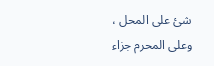شئ على المحل ، وعلى المحرم جزاء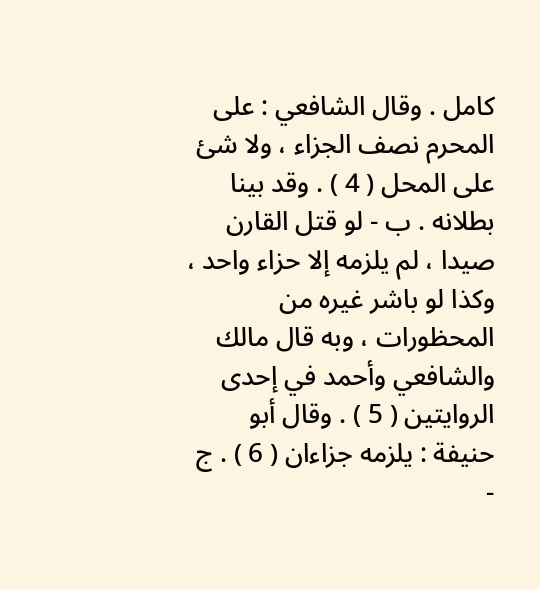كامل . وقال الشافعي : على المحرم نصف الجزاء ، ولا شئ على المحل ( 4 ) . وقد بينا بطلانه . ب - لو قتل القارن صيدا ، لم يلزمه إلا حزاء واحد ، وكذا لو باشر غيره من المحظورات ، وبه قال مالك والشافعي وأحمد في إحدى الروايتين ( 5 ) . وقال أبو حنيفة : يلزمه جزاءان ( 6 ) . ج -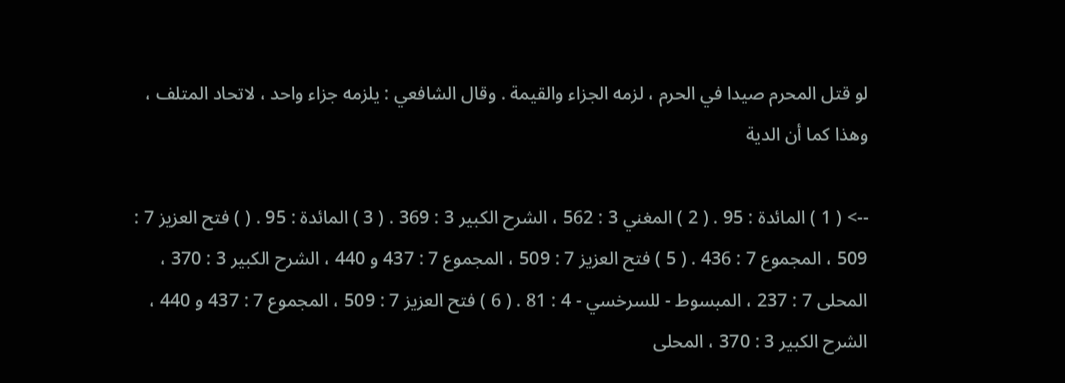لو قتل المحرم صيدا في الحرم ، لزمه الجزاء والقيمة . وقال الشافعي : يلزمه جزاء واحد ، لاتحاد المتلف ، وهذا كما أن الدية

--> ( 1 ) المائدة : 95 . ( 2 ) المغني 3 : 562 ، الشرح الكبير 3 : 369 . ( 3 ) المائدة : 95 . ( ) فتح العزيز 7 : 509 ، المجموع 7 : 436 . ( 5 ) فتح العزيز 7 : 509 ، المجموع 7 : 437 و 440 ، الشرح الكبير 3 : 370 ، المحلى 7 : 237 ، المبسوط - للسرخسي - 4 : 81 . ( 6 ) فتح العزيز 7 : 509 ، المجموع 7 : 437 و 440 ، الشرح الكبير 3 : 370 ، المحلى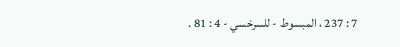7 : 237 ، المبسوط - للسرخسي - 4 : 81 .